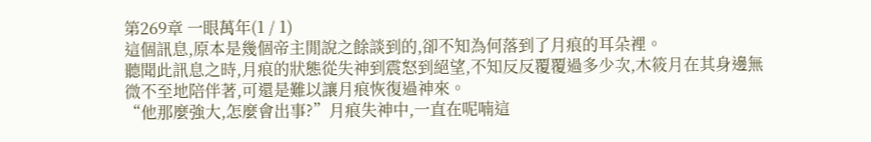第269章 一眼萬年(1 / 1)
這個訊息,原本是幾個帝主閒說之餘談到的,卻不知為何落到了月痕的耳朵裡。
聽聞此訊息之時,月痕的狀態從失神到震怒到絕望,不知反反覆覆過多少次,木筱月在其身邊無微不至地陪伴著,可還是難以讓月痕恢復過神來。
“他那麼強大,怎麼會出事?”月痕失神中,一直在呢喃這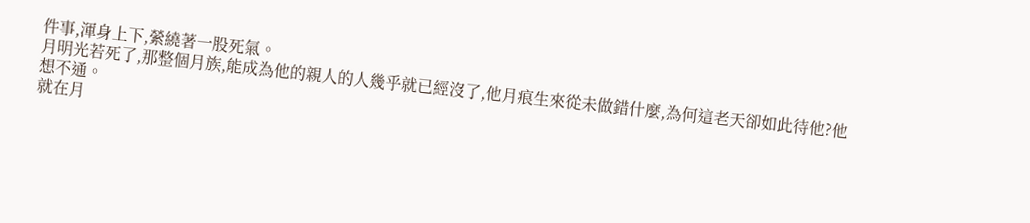件事,渾身上下,縈繞著一股死氣。
月明光若死了,那整個月族,能成為他的親人的人幾乎就已經沒了,他月痕生來從未做錯什麼,為何這老天卻如此待他?他想不通。
就在月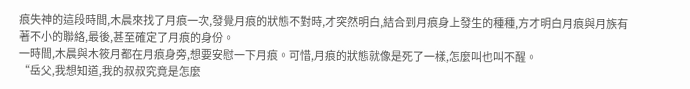痕失神的這段時間,木晨來找了月痕一次,發覺月痕的狀態不對時,才突然明白,結合到月痕身上發生的種種,方才明白月痕與月族有著不小的聯絡,最後,甚至確定了月痕的身份。
一時間,木晨與木筱月都在月痕身旁,想要安慰一下月痕。可惜,月痕的狀態就像是死了一樣,怎麼叫也叫不醒。
“岳父,我想知道,我的叔叔究竟是怎麼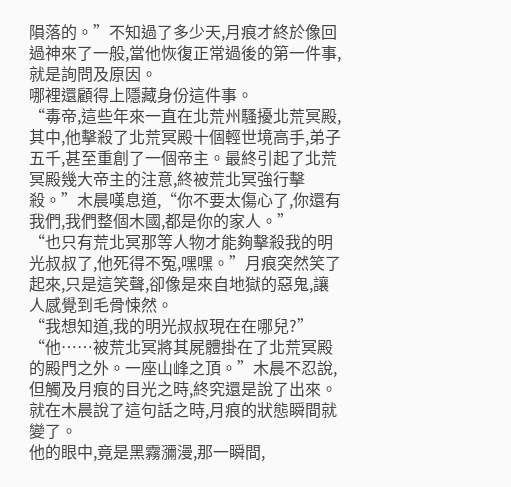隕落的。”不知過了多少天,月痕才終於像回過神來了一般,當他恢復正常過後的第一件事,就是詢問及原因。
哪裡還顧得上隱藏身份這件事。
“毒帝,這些年來一直在北荒州騷擾北荒冥殿,其中,他擊殺了北荒冥殿十個輕世境高手,弟子五千,甚至重創了一個帝主。最終引起了北荒冥殿幾大帝主的注意,終被荒北冥強行擊殺。”木晨嘆息道,“你不要太傷心了,你還有我們,我們整個木國,都是你的家人。”
“也只有荒北冥那等人物才能夠擊殺我的明光叔叔了,他死得不冤,嘿嘿。”月痕突然笑了起來,只是這笑聲,卻像是來自地獄的惡鬼,讓人感覺到毛骨悚然。
“我想知道,我的明光叔叔現在在哪兒?”
“他……被荒北冥將其屍體掛在了北荒冥殿的殿門之外。一座山峰之頂。”木晨不忍說,但觸及月痕的目光之時,終究還是說了出來。
就在木晨說了這句話之時,月痕的狀態瞬間就變了。
他的眼中,竟是黑霧瀰漫,那一瞬間,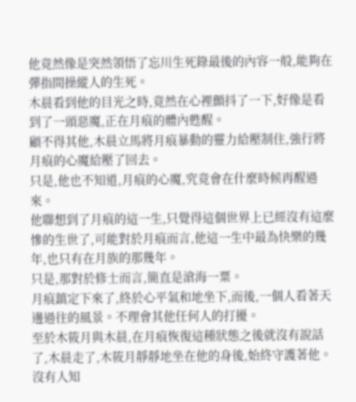他竟然像是突然領悟了忘川生死錄最後的內容一般,能夠在彈指間操縱人的生死。
木晨看到他的目光之時,竟然在心裡顫抖了一下,好像是看到了一頭惡魔,正在月痕的體內甦醒。
顧不得其他,木晨立馬將月痕暴動的靈力給壓制住,強行將月痕的心魔給壓了回去。
只是,他也不知道,月痕的心魔,究竟會在什麼時候再醒過來。
他聯想到了月痕的這一生,只覺得這個世界上已經沒有這麼慘的生世了,可能對於月痕而言,他這一生中最為快樂的幾年,也只有在月族的那幾年。
只是,那對於修士而言,簡直是滄海一粟。
月痕鎮定下來了,終於心平氣和地坐下,而後,一個人看著天邊過往的風景。不理會其他任何人的打擾。
至於木筱月與木晨,在月痕恢復這種狀態之後就沒有說話了,木晨走了,木筱月靜靜地坐在他的身後,始終守護著他。
沒有人知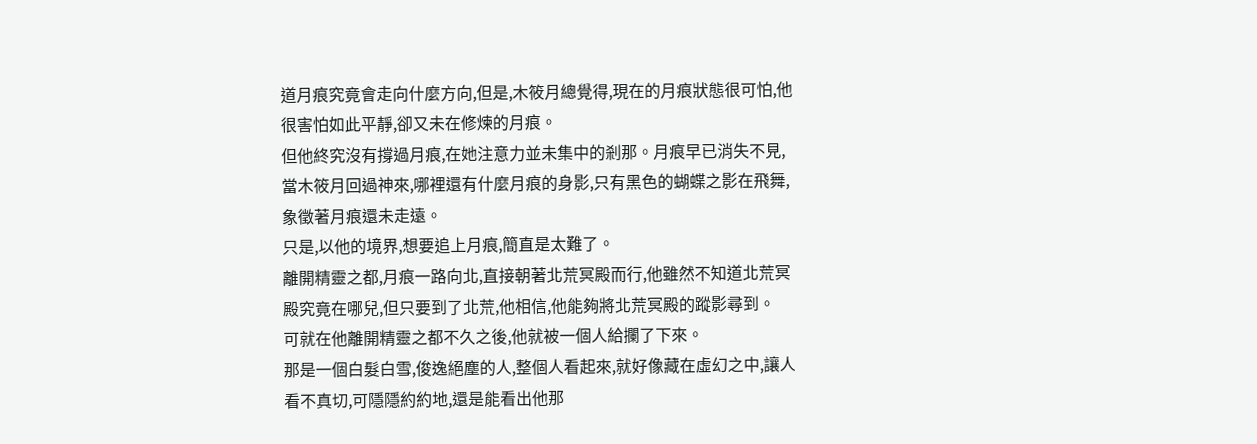道月痕究竟會走向什麼方向,但是,木筱月總覺得,現在的月痕狀態很可怕,他很害怕如此平靜,卻又未在修煉的月痕。
但他終究沒有撐過月痕,在她注意力並未集中的剎那。月痕早已消失不見,當木筱月回過神來,哪裡還有什麼月痕的身影,只有黑色的蝴蝶之影在飛舞,象徵著月痕還未走遠。
只是,以他的境界,想要追上月痕,簡直是太難了。
離開精靈之都,月痕一路向北,直接朝著北荒冥殿而行,他雖然不知道北荒冥殿究竟在哪兒,但只要到了北荒,他相信,他能夠將北荒冥殿的蹤影尋到。
可就在他離開精靈之都不久之後,他就被一個人給攔了下來。
那是一個白髮白雪,俊逸絕塵的人,整個人看起來,就好像藏在虛幻之中,讓人看不真切,可隱隱約約地,還是能看出他那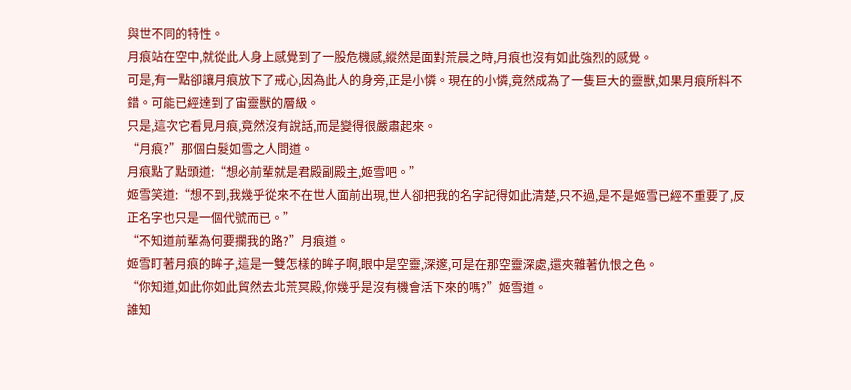與世不同的特性。
月痕站在空中,就從此人身上感覺到了一股危機感,縱然是面對荒晨之時,月痕也沒有如此強烈的感覺。
可是,有一點卻讓月痕放下了戒心,因為此人的身旁,正是小憐。現在的小憐,竟然成為了一隻巨大的靈獸,如果月痕所料不錯。可能已經達到了宙靈獸的層級。
只是,這次它看見月痕,竟然沒有說話,而是變得很嚴肅起來。
“月痕?”那個白髮如雪之人問道。
月痕點了點頭道:“想必前輩就是君殿副殿主,姬雪吧。”
姬雪笑道:“想不到,我幾乎從來不在世人面前出現,世人卻把我的名字記得如此清楚,只不過,是不是姬雪已經不重要了,反正名字也只是一個代號而已。”
“不知道前輩為何要攔我的路?”月痕道。
姬雪盯著月痕的眸子,這是一雙怎樣的眸子啊,眼中是空靈,深邃,可是在那空靈深處,還夾雜著仇恨之色。
“你知道,如此你如此貿然去北荒冥殿,你幾乎是沒有機會活下來的嗎?”姬雪道。
誰知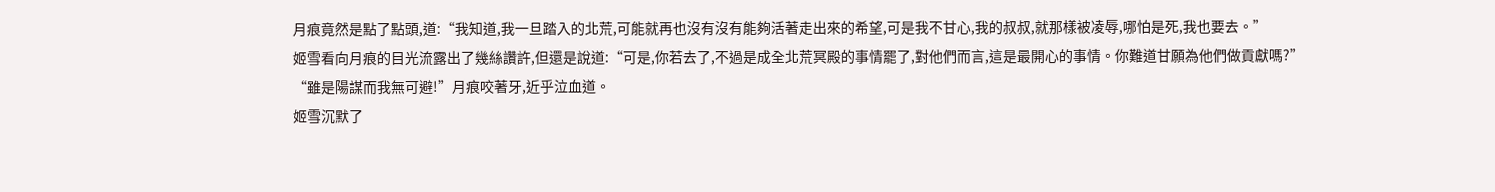月痕竟然是點了點頭,道:“我知道,我一旦踏入的北荒,可能就再也沒有沒有能夠活著走出來的希望,可是我不甘心,我的叔叔,就那樣被凌辱,哪怕是死,我也要去。”
姬雪看向月痕的目光流露出了幾絲讚許,但還是說道:“可是,你若去了,不過是成全北荒冥殿的事情罷了,對他們而言,這是最開心的事情。你難道甘願為他們做貢獻嗎?”
“雖是陽謀而我無可避!”月痕咬著牙,近乎泣血道。
姬雪沉默了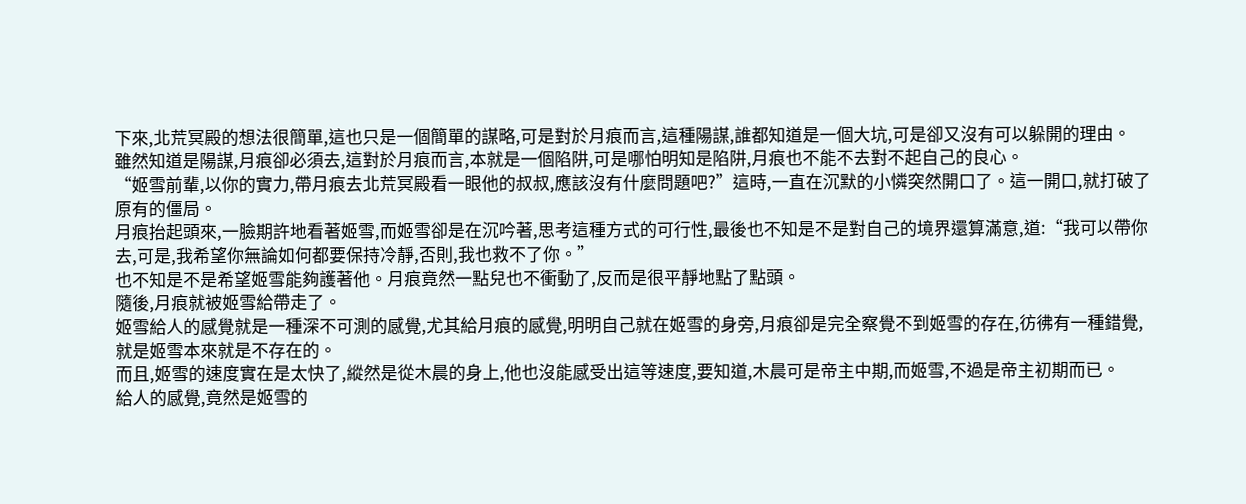下來,北荒冥殿的想法很簡單,這也只是一個簡單的謀略,可是對於月痕而言,這種陽謀,誰都知道是一個大坑,可是卻又沒有可以躲開的理由。
雖然知道是陽謀,月痕卻必須去,這對於月痕而言,本就是一個陷阱,可是哪怕明知是陷阱,月痕也不能不去對不起自己的良心。
“姬雪前輩,以你的實力,帶月痕去北荒冥殿看一眼他的叔叔,應該沒有什麼問題吧?”這時,一直在沉默的小憐突然開口了。這一開口,就打破了原有的僵局。
月痕抬起頭來,一臉期許地看著姬雪,而姬雪卻是在沉吟著,思考這種方式的可行性,最後也不知是不是對自己的境界還算滿意,道:“我可以帶你去,可是,我希望你無論如何都要保持冷靜,否則,我也救不了你。”
也不知是不是希望姬雪能夠護著他。月痕竟然一點兒也不衝動了,反而是很平靜地點了點頭。
隨後,月痕就被姬雪給帶走了。
姬雪給人的感覺就是一種深不可測的感覺,尤其給月痕的感覺,明明自己就在姬雪的身旁,月痕卻是完全察覺不到姬雪的存在,彷彿有一種錯覺,就是姬雪本來就是不存在的。
而且,姬雪的速度實在是太快了,縱然是從木晨的身上,他也沒能感受出這等速度,要知道,木晨可是帝主中期,而姬雪,不過是帝主初期而已。
給人的感覺,竟然是姬雪的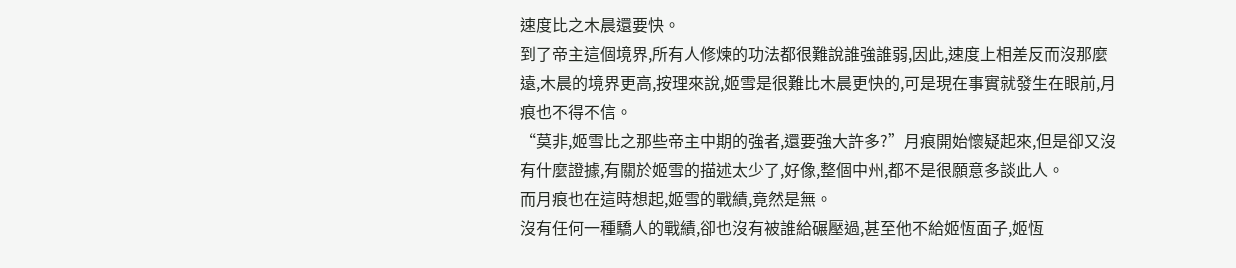速度比之木晨還要快。
到了帝主這個境界,所有人修煉的功法都很難說誰強誰弱,因此,速度上相差反而沒那麼遠,木晨的境界更高,按理來說,姬雪是很難比木晨更快的,可是現在事實就發生在眼前,月痕也不得不信。
“莫非,姬雪比之那些帝主中期的強者,還要強大許多?”月痕開始懷疑起來,但是卻又沒有什麼證據,有關於姬雪的描述太少了,好像,整個中州,都不是很願意多談此人。
而月痕也在這時想起,姬雪的戰績,竟然是無。
沒有任何一種驕人的戰績,卻也沒有被誰給碾壓過,甚至他不給姬恆面子,姬恆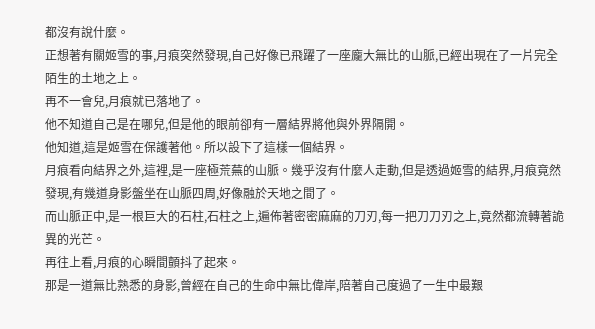都沒有說什麼。
正想著有關姬雪的事,月痕突然發現,自己好像已飛躍了一座龐大無比的山脈,已經出現在了一片完全陌生的土地之上。
再不一會兒,月痕就已落地了。
他不知道自己是在哪兒,但是他的眼前卻有一層結界將他與外界隔開。
他知道,這是姬雪在保護著他。所以設下了這樣一個結界。
月痕看向結界之外,這裡,是一座極荒蕪的山脈。幾乎沒有什麼人走動,但是透過姬雪的結界,月痕竟然發現,有幾道身影盤坐在山脈四周,好像融於天地之間了。
而山脈正中,是一根巨大的石柱,石柱之上,遍佈著密密麻麻的刀刃,每一把刀刀刃之上,竟然都流轉著詭異的光芒。
再往上看,月痕的心瞬間顫抖了起來。
那是一道無比熟悉的身影,曾經在自己的生命中無比偉岸,陪著自己度過了一生中最艱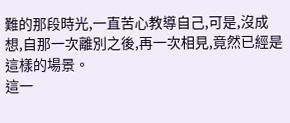難的那段時光,一直苦心教導自己,可是,沒成想,自那一次離別之後,再一次相見,竟然已經是這樣的場景。
這一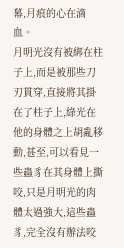幕,月痕的心在滴血。
月明光沒有被綁在柱子上,而是被那些刀刃貫穿,直接將其掛在了柱子上,綠光在他的身體之上胡亂移動,甚至,可以看見一些蟲豸在其身體上撕咬,只是月明光的肉體太過強大,這些蟲豸,完全沒有辦法咬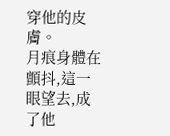穿他的皮膚。
月痕身體在顫抖,這一眼望去,成了他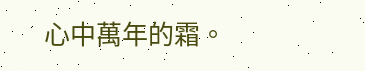心中萬年的霜。